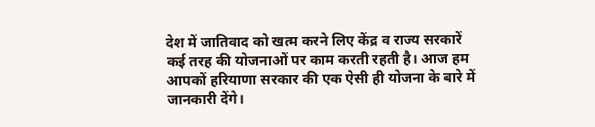देश में जातिवाद को खत्म करने लिए केंद्र व राज्य सरकारें कई तरह की योजनाओं पर काम करती रहती है। आज हम आपकों हरियाणा सरकार की एक ऐसी ही योजना के बारे में जानकारी देंगे।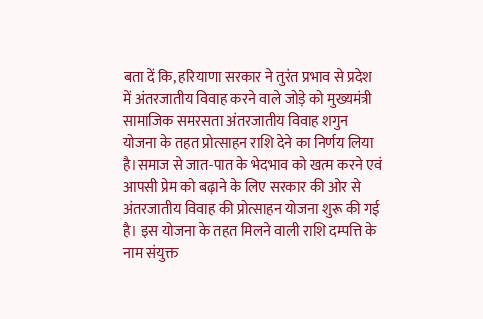बता दें कि, हरियाणा सरकार ने तुरंत प्रभाव से प्रदेश में अंतरजातीय विवाह करने वाले जोड़े को मुख्यमंत्री सामाजिक समरसता अंतरजातीय विवाह शगुन योजना के तहत प्रोत्साहन राशि देने का निर्णय लिया है।समाज से जात-पात के भेदभाव को खत्म करने एवं आपसी प्रेम को बढ़ाने के लिए सरकार की ओर से अंतरजातीय विवाह की प्रोत्साहन योजना शुरू की गई है। इस योजना के तहत मिलने वाली राशि दम्पत्ति के नाम संयुक्त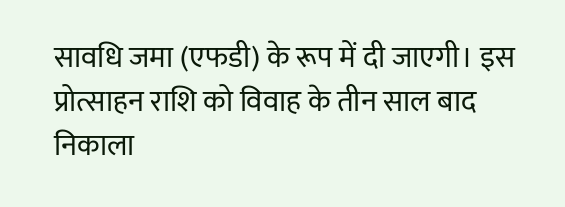सावधि जमा (एफडी) के रूप में दी जाएगी। इस प्रोत्साहन राशि को विवाह के तीन साल बाद निकाला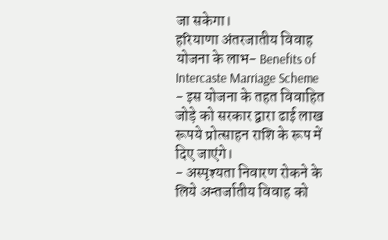जा सकेगा।
हरियाणा अंतरजातीय विवाह योजना के लाभ- Benefits of Intercaste Marriage Scheme
- इस योजना के तहत विवाहित जोड़े को सरकार द्वारा ढाई लाख रूपये प्रोत्साहन राशि के रूप में दिए जाएंगे।
- अस्पृश्यता निवारण रोकने के लिये अन्तर्जातीय विवाह को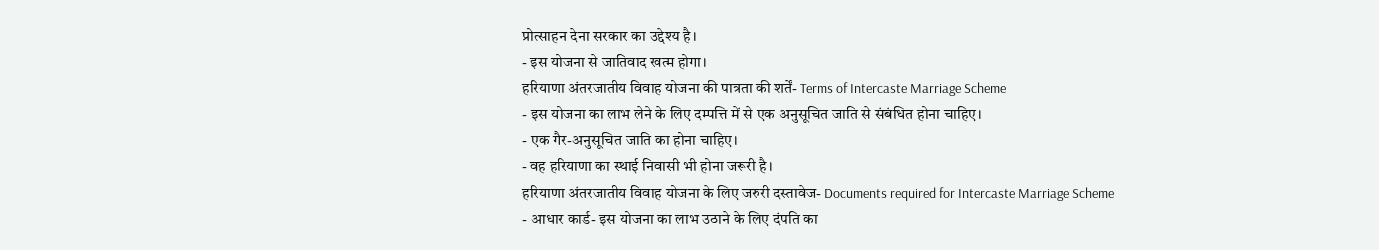प्रोत्साहन देना सरकार का उद्देश्य है।
- इस योजना से जातिवाद खत्म होगा।
हरियाणा अंतरजातीय विवाह योजना की पात्रता की शर्तें- Terms of Intercaste Marriage Scheme
- इस योजना का लाभ लेने के लिए दम्पत्ति में से एक अनुसूचित जाति से संबंधित होना चाहिए।
- एक गैर-अनुसूचित जाति का होना चाहिए।
- वह हरियाणा का स्थाई निवासी भी होना जरूरी है।
हरियाणा अंतरजातीय विवाह योजना के लिए जरुरी दस्तावेज- Documents required for Intercaste Marriage Scheme
- आधार कार्ड- इस योजना का लाभ उठाने के लिए दंपति का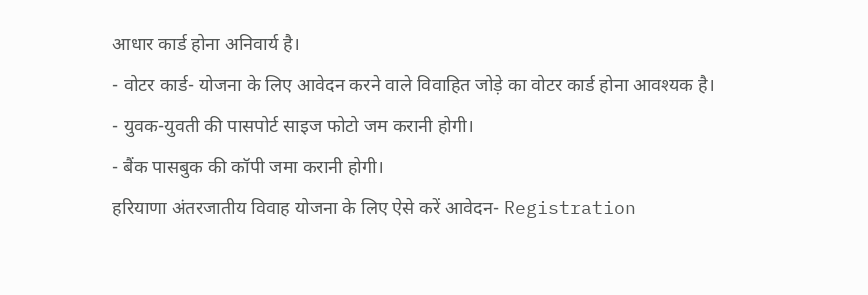आधार कार्ड होना अनिवार्य है।
- वोटर कार्ड- योजना के लिए आवेदन करने वाले विवाहित जोड़े का वोटर कार्ड होना आवश्यक है।
- युवक-युवती की पासपोर्ट साइज फोटो जम करानी होगी।
- बैंक पासबुक की कॉपी जमा करानी होगी।
हरियाणा अंतरजातीय विवाह योजना के लिए ऐसे करें आवेदन- Registration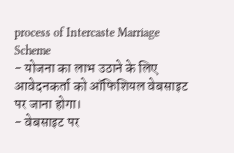process of Intercaste Marriage Scheme
- योजना का लाभ उठाने के लिए आवेदनकर्ता को ऑफिशियल वेबसाइट पर जाना होगा।
- वेबसाइट पर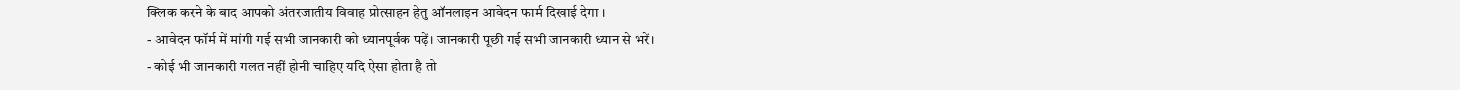क्लिक करने के बाद आपको अंतरजातीय विवाह प्रोत्साहन हेतु ऑनलाइन आवेदन फार्म दिखाई देगा ।
- आवेदन फॉर्म में मांगी गई सभी जानकारी को ध्यानपूर्वक पढ़ें। जानकारी पूछी गई सभी जानकारी ध्यान से भरें।
- कोई भी जानकारी गलत नहीं होनी चाहिए यदि ऐसा होता है तो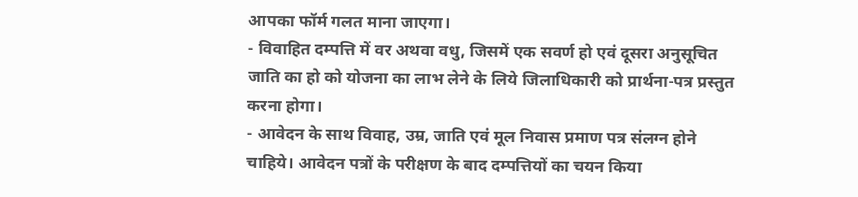आपका फॉर्म गलत माना जाएगा।
- विवाहित दम्पत्ति में वर अथवा वधु, जिसमें एक सवर्ण हो एवं दूसरा अनुसूचित जाति का हो को योजना का लाभ लेने के लिये जिलाधिकारी को प्रार्थना-पत्र प्रस्तुत करना होगा।
- आवेदन के साथ विवाह, उम्र, जाति एवं मूल निवास प्रमाण पत्र संलग्न होने चाहिये। आवेदन पत्रों के परीक्षण के बाद दम्पत्तियों का चयन किया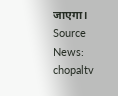जाएगा।
Source News: chopaltv